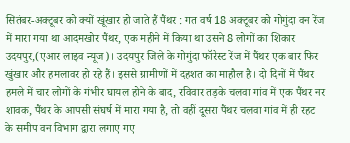सितंबर-अक्टूबर को क्यों खूंखार हो जाते हैं पैंथर : गत वर्ष 18 अक्टूबर को गोगुंदा वन रेंज में मारा गया था आदमखोर पैंथर, एक महीने में किया था उसने 8 लोगों का शिकार
उदयपुर,(एआर लाइव न्यूज)। उदयपुर जिले के गोगुंदा फॉरेस्ट रेंज में पैंथर एक बार फिर खुंखार और हमलावर हो रहे हैं। इससे ग्रामीणों में दहशत का माहौल है। दो दिनों में पैंथर हमले में चार लोगों के गंभीर घायल होने के बाद, रविवार तड़के चलवा गांव में एक पैंथर नर शावक, पैंथर के आपसी संघर्ष में मारा गया है, तो वहीं दूसरा पैंथर चलवा गांव में ही रहट के समीप वन विभाग द्वारा लगाए गए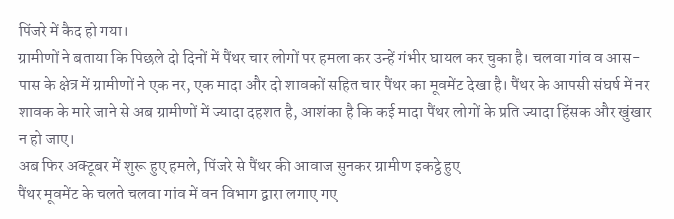पिंजरे में कैद हो गया।
ग्रामीणों ने बताया कि पिछले दो दिनों में पैंथर चार लोगों पर हमला कर उन्हें गंभीर घायल कर चुका है। चलवा गांव व आस-पास के क्षेत्र में ग्रामीणों ने एक नर, एक मादा और दो शावकों सहित चार पैंथर का मूवमेंट देखा है। पैंथर के आपसी संघर्ष में नर शावक के मारे जाने से अब ग्रामीणों में ज्यादा दहशत है, आशंका है कि कई मादा पैंथर लोगों के प्रति ज्यादा हिंसक और खुंखार न हो जाए।
अब फिर अक्टूबर में शुरू हुए हमले, पिंजरे से पैंथर की आवाज सुनकर ग्रामीण इकट्ठे हुए
पैंथर मूवमेंट के चलते चलवा गांव में वन विभाग द्वारा लगाए गए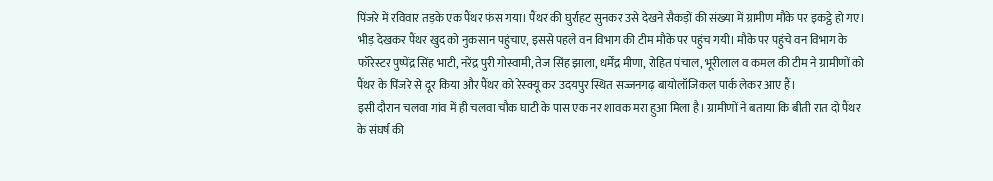पिंजरे में रविवार तड़के एक पैंथर फंस गया। पैंथर की घुर्राहट सुनकर उसे देखने सैकड़ों की संख्या में ग्रामीण मौके पर इकट्ठे हो गए। भीड़ देखकर पैंथर खुद को नुकसान पहुंचाए, इससे पहले वन विभाग की टीम मौके पर पहुंच गयी। मौके पर पहुंचे वन विभाग के फॉरेस्टर पुष्पेंद्र सिंह भाटी, नरेंद्र पुरी गोस्वामी, तेज सिंह झाला, धर्मेंद्र मीणा, रोहित पंचाल, भूरीलाल व कमल की टीम ने ग्रामीणों को पैंथर के पिंजरे से दूर किया और पैंथर को रेस्क्यू कर उदयपुर स्थित सज्जनगढ़ बायोलॉजिकल पार्क लेकर आए हैं।
इसी दौरान चलवा गांव में ही चलवा चौक घाटी के पास एक नर शावक मरा हुआ मिला है। ग्रामीणों ने बताया कि बीती रात दो पैंथर के संघर्ष की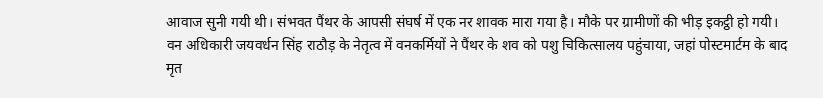आवाज सुनी गयी थी। संभवत पैंथर के आपसी संघर्ष में एक नर शावक मारा गया है। मौके पर ग्रामीणों की भीड़ इकट्ठी हो गयी। वन अधिकारी जयवर्धन सिंह राठौड़ के नेतृत्व में वनकर्मियों ने पैंथर के शव को पशु चिकित्सालय पहुंचाया, जहां पोस्टमार्टम के बाद मृत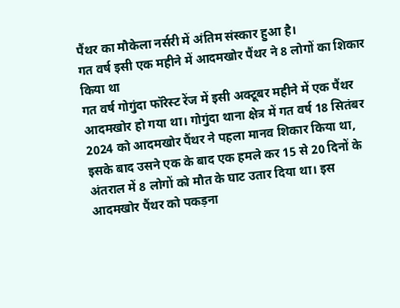पैंथर का मौकेला नर्सरी में अंतिम संस्कार हुआ है।
गत वर्ष इसी एक महीने में आदमखोर पैंथर ने 8 लोगों का शिकार किया था
गत वर्ष गोगुंदा फॉरेस्ट रेंज में इसी अक्टूबर महीने में एक पैंथर आदमखोर हो गया था। गोगुंदा थाना क्षेत्र में गत वर्ष 18 सितंबर 2024 को आदमखोर पैंथर ने पहला मानव शिकार किया था, इसके बाद उसने एक के बाद एक हमले कर 15 से 20 दिनों के अंतराल में 8 लोगों को मौत के घाट उतार दिया था। इस आदमखोर पैंथर को पकड़ना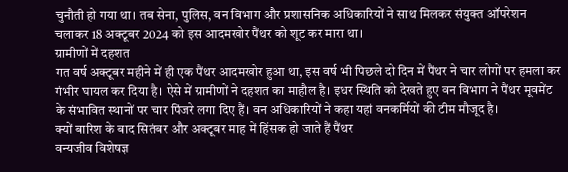चुनौती हो गया था। तब सेना, पुलिस, वन विभाग और प्रशासनिक अधिकारियों ने साथ मिलकर संयुक्त ऑपरेशन चलाकर 18 अक्टूबर 2024 को इस आदमखोर पैंथर को शूट कर मारा था।
ग्रामीणों में दहशत
गत वर्ष अक्टूबर महीने में ही एक पैंथर आदमखोर हुआ था, इस वर्ष भी पिछले दो दिन में पैंथर ने चार लोगों पर हमला कर गंभीर घायल कर दिया है। ऐसे में ग्रामीणों ने दहशत का माहौल है। इधर स्थिति को देखते हुए वन विभाग ने पैंथर मूवमेंट के संभावित स्थानों पर चार पिंजरे लगा दिए हैं। वन अधिकारियों ने कहा यहां वनकर्मियों की टीम मौजूद है।
क्यों बारिश के बाद सितंबर और अक्टूबर माह में हिंसक हो जाते हैं पैंथर
वन्यजीव विशेषज्ञ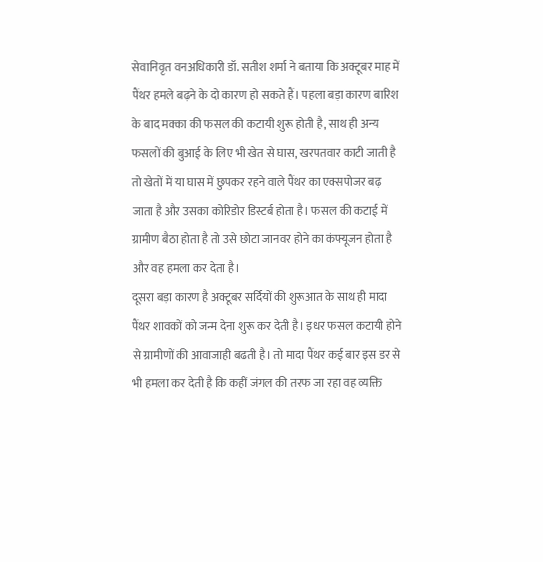सेवानिवृत वनअधिकारी डॉ. सतीश शर्मा ने बताया कि अक्टूबर माह में पैंथर हमले बढ़ने के दो कारण हो सकते हैं। पहला बड़ा कारण बारिश के बाद मक्का की फसल की कटायी शुरू होती है, साथ ही अन्य फसलों की बुआई के लिए भी खेत से घास, खरपतवार काटी जाती है तो खेतों में या घास में छुपकर रहने वाले पैंथर का एक्सपोजर बढ़ जाता है और उसका कोरिडोर डिस्टर्ब होता है। फसल की कटाई में ग्रामीण बैठा होता है तो उसे छोटा जानवर होने का कंफ्यूजन होता है और वह हमला कर देता है।
दूसरा बड़ा कारण है अक्टूबर सर्दियों की शुरूआत के साथ ही मादा पैंथर शावकों को जन्म देना शुरू कर देती है। इधर फसल कटायी होने से ग्रामीणों की आवाजाही बढती है। तो मादा पैंथर कई बार इस डर से भी हमला कर देती है कि कहीं जंगल की तरफ जा रहा वह व्यक्ति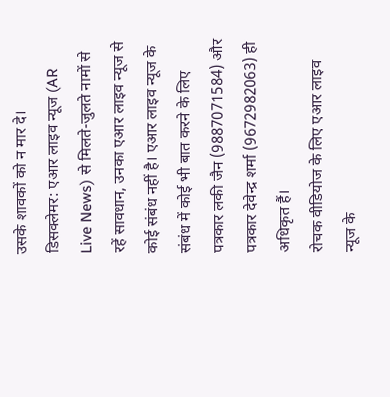उसके शावकों को न मार दे।
डिसक्लेमर: एआर लाइव न्यूज (AR Live News) से मिलते-जुलते नामों से रहें सावधान, उनका एआर लाइव न्यूज से कोई संबंध नहीं है। एआर लाइव न्यूज के संबंध में कोई भी बात करने के लिए पत्रकार लकी जैन (9887071584) और पत्रकार देवेन्द्र शर्मा (9672982063) ही अधिकृत हैं।
रोचक वीडियोज के लिए एआर लाइव न्यूज के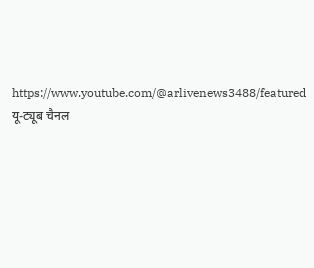https://www.youtube.com/@arlivenews3488/featured यू-ट्यूब चैनल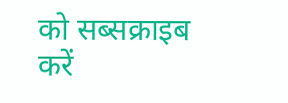को सब्सक्राइब करें